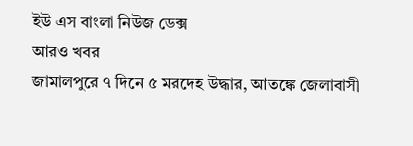ইউ এস বাংলা নিউজ ডেক্স
আরও খবর
জামালপুরে ৭ দিনে ৫ মরদেহ উদ্ধার, আতঙ্কে জেলাবাসী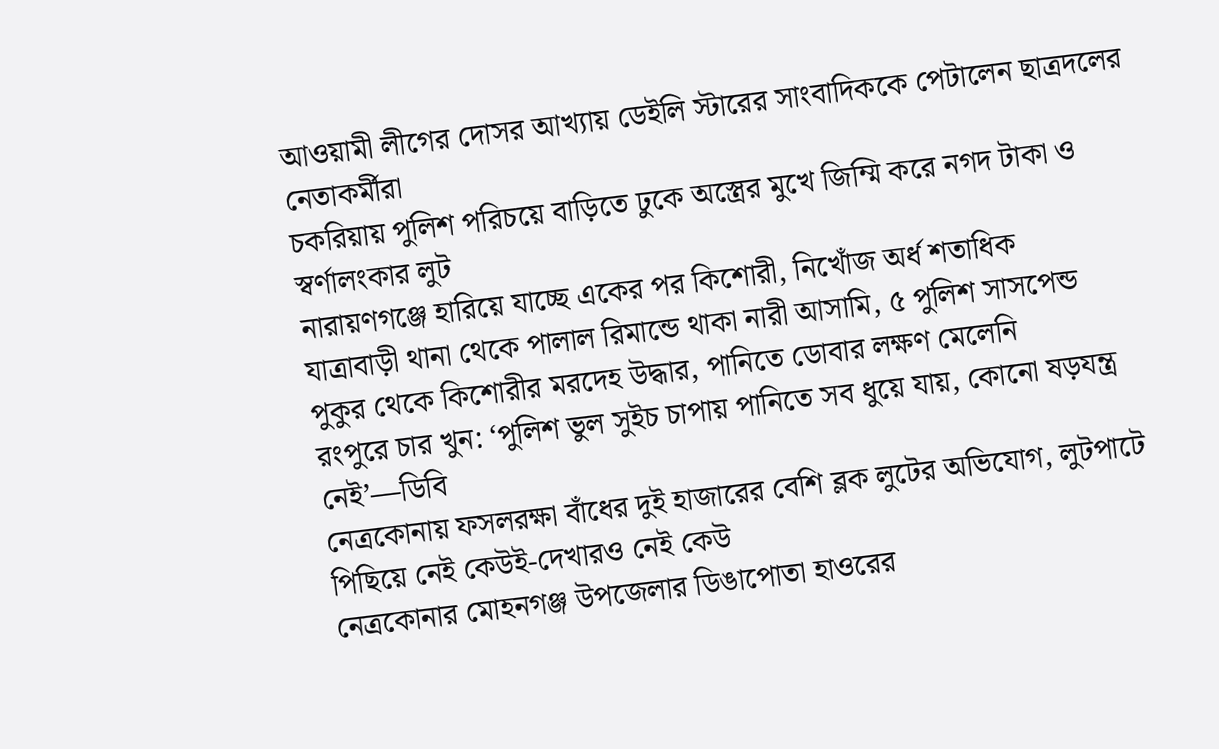আওয়ামী লীগের দোসর আখ্যায় ডেইলি স্টারের সাংবাদিককে পেটালেন ছাত্রদলের নেতাকর্মীরা
চকরিয়ায় পুলিশ পরিচয়ে বাড়িতে ঢুকে অস্ত্রের মুখে জিম্মি করে নগদ টাকা ও স্বর্ণালংকার লুট
নারায়ণগঞ্জে হারিয়ে যাচ্ছে একের পর কিশোরী, নিখোঁজ অর্ধ শতাধিক
যাত্রাবাড়ী থানা থেকে পালাল রিমান্ডে থাকা নারী আসামি, ৫ পুলিশ সাসপেন্ড
পুকুর থেকে কিশোরীর মরদেহ উদ্ধার, পানিতে ডোবার লক্ষণ মেলেনি
রংপুরে চার খুন: ‘পুলিশ ভুল সুইচ চাপায় পানিতে সব ধুয়ে যায়, কোনো ষড়যন্ত্র নেই’—ডিবি
নেত্রকোনায় ফসলরক্ষা বাঁধের দুই হাজারের বেশি ব্লক লুটের অভিযোগ, লুটপাটে পিছিয়ে নেই কেউই-দেখারও নেই কেউ
নেত্রকোনার মোহনগঞ্জ উপজেলার ডিঙাপোতা হাওরের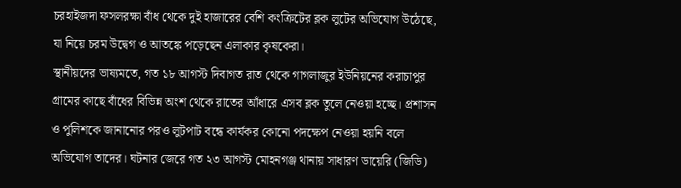চরহাইজদা ফসলরক্ষা বাঁধ থেকে দুই হাজারের বেশি কংক্রিটের ব্লক লুটের অভিযোগ উঠেছে, যা নিয়ে চরম উদ্বেগ ও আতঙ্কে পড়েছেন এলাকার কৃষকেরা।
স্থানীয়দের ভাষ্যমতে, গত ১৮ আগস্ট দিবাগত রাত থেকে গাগলাজুর ইউনিয়নের করাচাপুর গ্রামের কাছে বাঁধের বিভিন্ন অংশ থেকে রাতের আঁধারে এসব ব্লক তুলে নেওয়া হচ্ছে। প্রশাসন ও পুলিশকে জানানোর পরও লুটপাট বন্ধে কার্যকর কোনো পদক্ষেপ নেওয়া হয়নি বলে অভিযোগ তাদের। ঘটনার জেরে গত ২৩ আগস্ট মোহনগঞ্জ থানায় সাধারণ ডায়েরি (জিডি)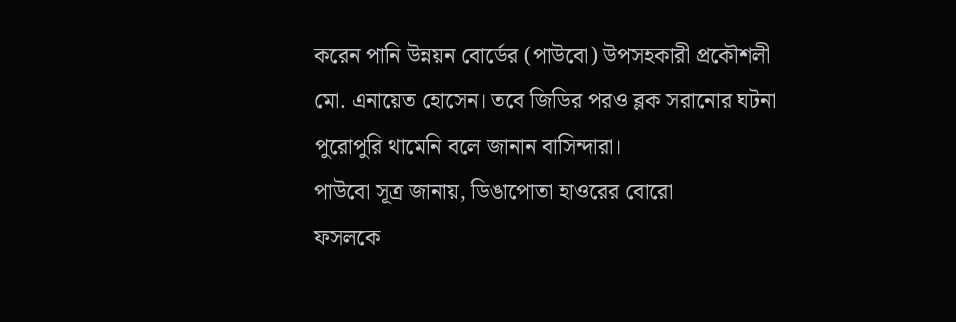করেন পানি উন্নয়ন বোর্ডের (পাউবো) উপসহকারী প্রকৌশলী মো. এনায়েত হোসেন। তবে জিডির পরও ব্লক সরানোর ঘটনা পুরোপুরি থামেনি বলে জানান বাসিন্দারা।
পাউবো সূত্র জানায়, ডিঙাপোতা হাওরের বোরো
ফসলকে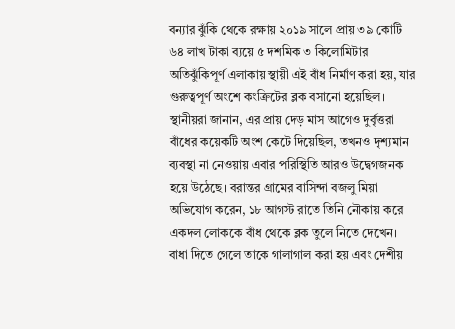বন্যার ঝুঁকি থেকে রক্ষায় ২০১৯ সালে প্রায় ৩৯ কোটি ৬৪ লাখ টাকা ব্যয়ে ৫ দশমিক ৩ কিলোমিটার অতিঝুঁকিপূর্ণ এলাকায় স্থায়ী এই বাঁধ নির্মাণ করা হয়, যার গুরুত্বপূর্ণ অংশে কংক্রিটের ব্লক বসানো হয়েছিল। স্থানীয়রা জানান, এর প্রায় দেড় মাস আগেও দুর্বৃত্তরা বাঁধের কয়েকটি অংশ কেটে দিয়েছিল, তখনও দৃশ্যমান ব্যবস্থা না নেওয়ায় এবার পরিস্থিতি আরও উদ্বেগজনক হয়ে উঠেছে। বরান্তর গ্রামের বাসিন্দা বজলু মিয়া অভিযোগ করেন, ১৮ আগস্ট রাতে তিনি নৌকায় করে একদল লোককে বাঁধ থেকে ব্লক তুলে নিতে দেখেন। বাধা দিতে গেলে তাকে গালাগাল করা হয় এবং দেশীয়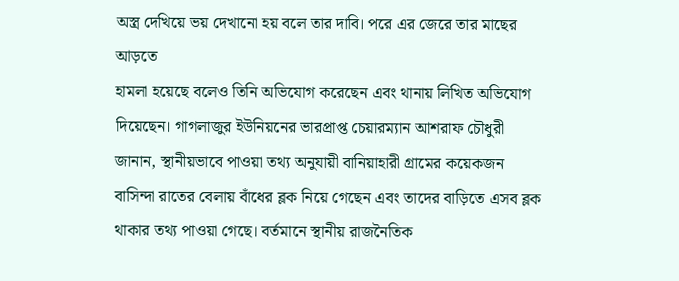অস্ত্র দেখিয়ে ভয় দেখানো হয় বলে তার দাবি। পরে এর জেরে তার মাছের আড়তে
হামলা হয়েছে বলেও তিনি অভিযোগ করেছেন এবং থানায় লিখিত অভিযোগ দিয়েছেন। গাগলাজুর ইউনিয়নের ভারপ্রাপ্ত চেয়ারম্যান আশরাফ চৌধুরী জানান, স্থানীয়ভাবে পাওয়া তথ্য অনুযায়ী বানিয়াহারী গ্রামের কয়েকজন বাসিন্দা রাতের বেলায় বাঁধের ব্লক নিয়ে গেছেন এবং তাদের বাড়িতে এসব ব্লক থাকার তথ্য পাওয়া গেছে। বর্তমানে স্থানীয় রাজনৈতিক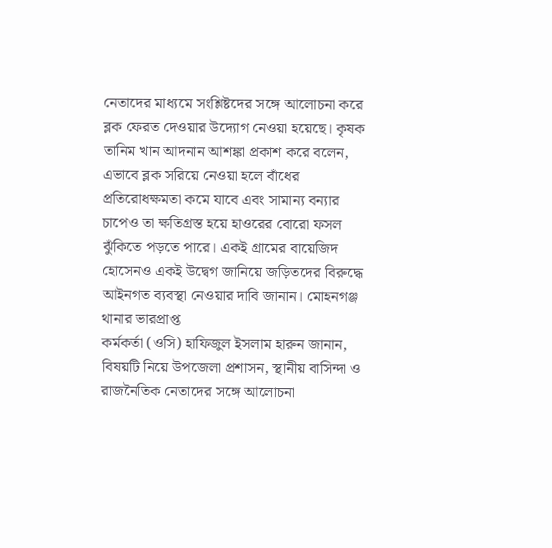নেতাদের মাধ্যমে সংশ্লিষ্টদের সঙ্গে আলোচনা করে ব্লক ফেরত দেওয়ার উদ্যোগ নেওয়া হয়েছে। কৃষক তানিম খান আদনান আশঙ্কা প্রকাশ করে বলেন, এভাবে ব্লক সরিয়ে নেওয়া হলে বাঁধের প্রতিরোধক্ষমতা কমে যাবে এবং সামান্য বন্যার চাপেও তা ক্ষতিগ্রস্ত হয়ে হাওরের বোরো ফসল ঝুঁকিতে পড়তে পারে। একই গ্রামের বায়েজিদ হোসেনও একই উদ্বেগ জানিয়ে জড়িতদের বিরুদ্ধে আইনগত ব্যবস্থা নেওয়ার দাবি জানান। মোহনগঞ্জ থানার ভারপ্রাপ্ত
কর্মকর্তা (ওসি) হাফিজুল ইসলাম হারুন জানান, বিষয়টি নিয়ে উপজেলা প্রশাসন, স্থানীয় বাসিন্দা ও রাজনৈতিক নেতাদের সঙ্গে আলোচনা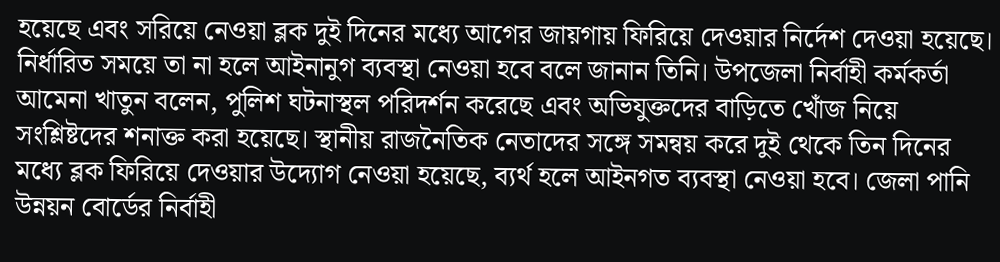হয়েছে এবং সরিয়ে নেওয়া ব্লক দুই দিনের মধ্যে আগের জায়গায় ফিরিয়ে দেওয়ার নির্দেশ দেওয়া হয়েছে। নির্ধারিত সময়ে তা না হলে আইনানুগ ব্যবস্থা নেওয়া হবে বলে জানান তিনি। উপজেলা নির্বাহী কর্মকর্তা আমেনা খাতুন বলেন, পুলিশ ঘটনাস্থল পরিদর্শন করেছে এবং অভিযুক্তদের বাড়িতে খোঁজ নিয়ে সংশ্লিষ্টদের শনাক্ত করা হয়েছে। স্থানীয় রাজনৈতিক নেতাদের সঙ্গে সমন্বয় করে দুই থেকে তিন দিনের মধ্যে ব্লক ফিরিয়ে দেওয়ার উদ্যোগ নেওয়া হয়েছে, ব্যর্থ হলে আইনগত ব্যবস্থা নেওয়া হবে। জেলা পানি উন্নয়ন বোর্ডের নির্বাহী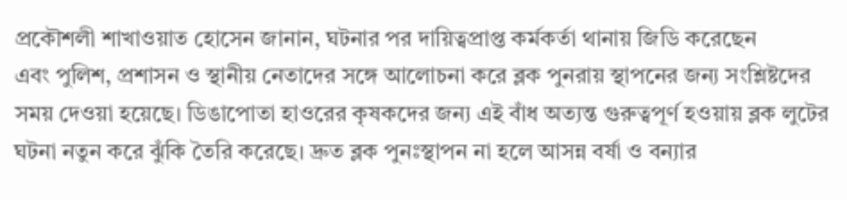প্রকৌশলী শাখাওয়াত হোসেন জানান, ঘটনার পর দায়িত্বপ্রাপ্ত কর্মকর্তা থানায় জিডি করেছেন
এবং পুলিশ, প্রশাসন ও স্থানীয় নেতাদের সঙ্গে আলোচনা করে ব্লক পুনরায় স্থাপনের জন্য সংশ্লিষ্টদের সময় দেওয়া হয়েছে। ডিঙাপোতা হাওরের কৃষকদের জন্য এই বাঁধ অত্যন্ত গুরুত্বপূর্ণ হওয়ায় ব্লক লুটের ঘটনা নতুন করে ঝুঁকি তৈরি করেছে। দ্রুত ব্লক পুনঃস্থাপন না হলে আসন্ন বর্ষা ও বন্যার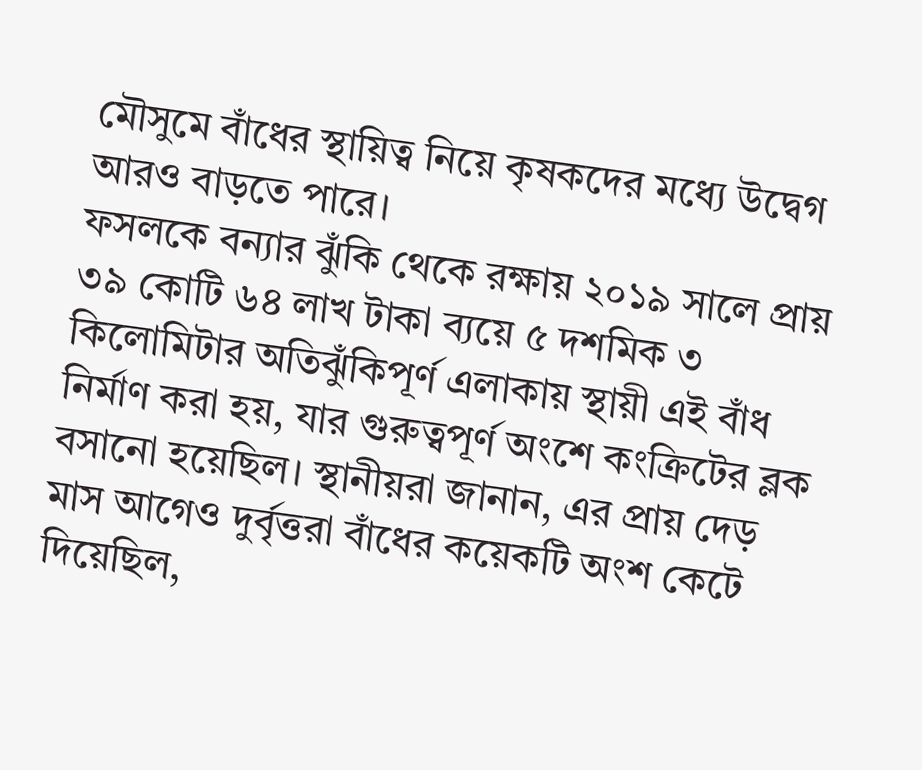মৌসুমে বাঁধের স্থায়িত্ব নিয়ে কৃষকদের মধ্যে উদ্বেগ আরও বাড়তে পারে।
ফসলকে বন্যার ঝুঁকি থেকে রক্ষায় ২০১৯ সালে প্রায় ৩৯ কোটি ৬৪ লাখ টাকা ব্যয়ে ৫ দশমিক ৩ কিলোমিটার অতিঝুঁকিপূর্ণ এলাকায় স্থায়ী এই বাঁধ নির্মাণ করা হয়, যার গুরুত্বপূর্ণ অংশে কংক্রিটের ব্লক বসানো হয়েছিল। স্থানীয়রা জানান, এর প্রায় দেড় মাস আগেও দুর্বৃত্তরা বাঁধের কয়েকটি অংশ কেটে দিয়েছিল,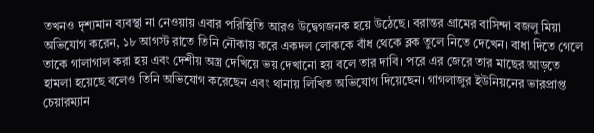তখনও দৃশ্যমান ব্যবস্থা না নেওয়ায় এবার পরিস্থিতি আরও উদ্বেগজনক হয়ে উঠেছে। বরান্তর গ্রামের বাসিন্দা বজলু মিয়া অভিযোগ করেন, ১৮ আগস্ট রাতে তিনি নৌকায় করে একদল লোককে বাঁধ থেকে ব্লক তুলে নিতে দেখেন। বাধা দিতে গেলে তাকে গালাগাল করা হয় এবং দেশীয় অস্ত্র দেখিয়ে ভয় দেখানো হয় বলে তার দাবি। পরে এর জেরে তার মাছের আড়তে
হামলা হয়েছে বলেও তিনি অভিযোগ করেছেন এবং থানায় লিখিত অভিযোগ দিয়েছেন। গাগলাজুর ইউনিয়নের ভারপ্রাপ্ত চেয়ারম্যান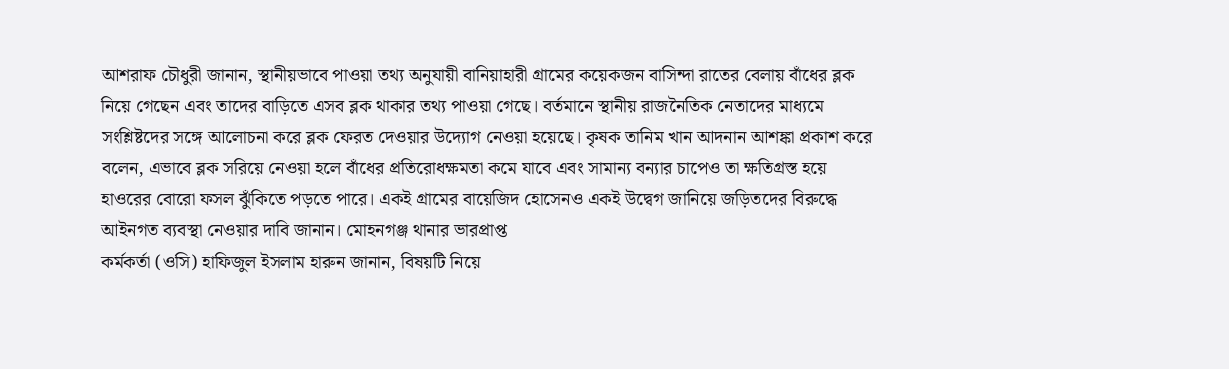আশরাফ চৌধুরী জানান, স্থানীয়ভাবে পাওয়া তথ্য অনুযায়ী বানিয়াহারী গ্রামের কয়েকজন বাসিন্দা রাতের বেলায় বাঁধের ব্লক নিয়ে গেছেন এবং তাদের বাড়িতে এসব ব্লক থাকার তথ্য পাওয়া গেছে। বর্তমানে স্থানীয় রাজনৈতিক নেতাদের মাধ্যমে সংশ্লিষ্টদের সঙ্গে আলোচনা করে ব্লক ফেরত দেওয়ার উদ্যোগ নেওয়া হয়েছে। কৃষক তানিম খান আদনান আশঙ্কা প্রকাশ করে বলেন, এভাবে ব্লক সরিয়ে নেওয়া হলে বাঁধের প্রতিরোধক্ষমতা কমে যাবে এবং সামান্য বন্যার চাপেও তা ক্ষতিগ্রস্ত হয়ে হাওরের বোরো ফসল ঝুঁকিতে পড়তে পারে। একই গ্রামের বায়েজিদ হোসেনও একই উদ্বেগ জানিয়ে জড়িতদের বিরুদ্ধে আইনগত ব্যবস্থা নেওয়ার দাবি জানান। মোহনগঞ্জ থানার ভারপ্রাপ্ত
কর্মকর্তা (ওসি) হাফিজুল ইসলাম হারুন জানান, বিষয়টি নিয়ে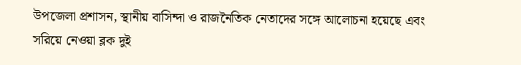উপজেলা প্রশাসন, স্থানীয় বাসিন্দা ও রাজনৈতিক নেতাদের সঙ্গে আলোচনা হয়েছে এবং সরিয়ে নেওয়া ব্লক দুই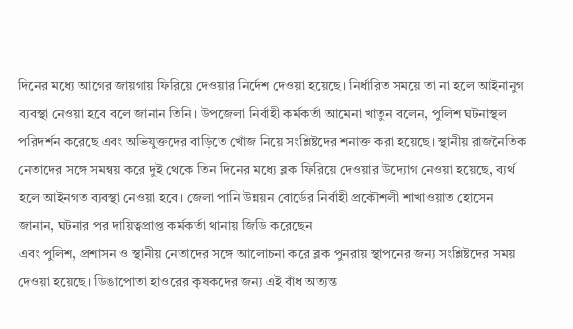দিনের মধ্যে আগের জায়গায় ফিরিয়ে দেওয়ার নির্দেশ দেওয়া হয়েছে। নির্ধারিত সময়ে তা না হলে আইনানুগ ব্যবস্থা নেওয়া হবে বলে জানান তিনি। উপজেলা নির্বাহী কর্মকর্তা আমেনা খাতুন বলেন, পুলিশ ঘটনাস্থল পরিদর্শন করেছে এবং অভিযুক্তদের বাড়িতে খোঁজ নিয়ে সংশ্লিষ্টদের শনাক্ত করা হয়েছে। স্থানীয় রাজনৈতিক নেতাদের সঙ্গে সমন্বয় করে দুই থেকে তিন দিনের মধ্যে ব্লক ফিরিয়ে দেওয়ার উদ্যোগ নেওয়া হয়েছে, ব্যর্থ হলে আইনগত ব্যবস্থা নেওয়া হবে। জেলা পানি উন্নয়ন বোর্ডের নির্বাহী প্রকৌশলী শাখাওয়াত হোসেন জানান, ঘটনার পর দায়িত্বপ্রাপ্ত কর্মকর্তা থানায় জিডি করেছেন
এবং পুলিশ, প্রশাসন ও স্থানীয় নেতাদের সঙ্গে আলোচনা করে ব্লক পুনরায় স্থাপনের জন্য সংশ্লিষ্টদের সময় দেওয়া হয়েছে। ডিঙাপোতা হাওরের কৃষকদের জন্য এই বাঁধ অত্যন্ত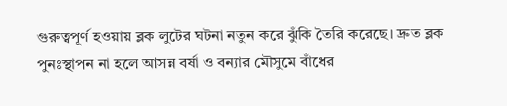গুরুত্বপূর্ণ হওয়ায় ব্লক লুটের ঘটনা নতুন করে ঝুঁকি তৈরি করেছে। দ্রুত ব্লক পুনঃস্থাপন না হলে আসন্ন বর্ষা ও বন্যার মৌসুমে বাঁধের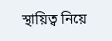স্থায়িত্ব নিয়ে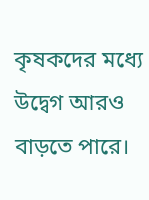কৃষকদের মধ্যে উদ্বেগ আরও বাড়তে পারে।